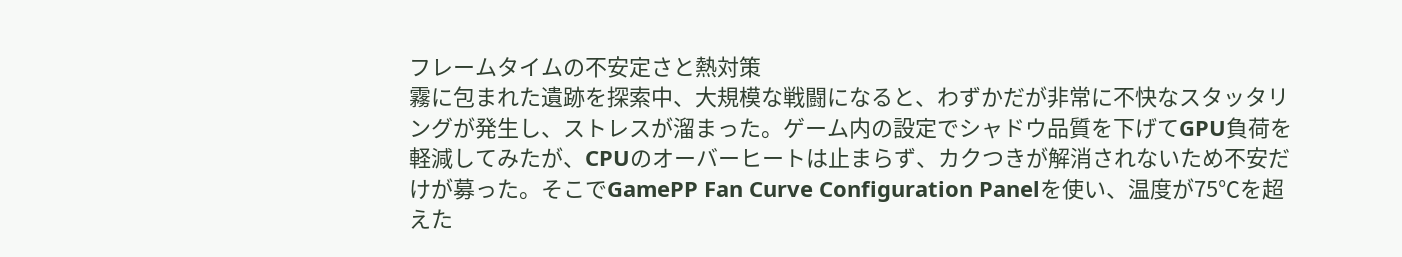フレームタイムの不安定さと熱対策
霧に包まれた遺跡を探索中、大規模な戦闘になると、わずかだが非常に不快なスタッタリングが発生し、ストレスが溜まった。ゲーム内の設定でシャドウ品質を下げてGPU負荷を軽減してみたが、CPUのオーバーヒートは止まらず、カクつきが解消されないため不安だけが募った。そこでGamePP Fan Curve Configuration Panelを使い、温度が75℃を超えた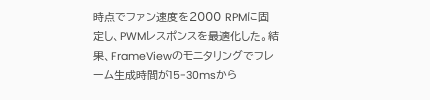時点でファン速度を2000 RPMに固定し、PWMレスポンスを最適化した。結果、FrameViewのモニタリングでフレーム生成時間が15-30msから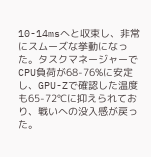10-14msへと収束し、非常にスムーズな挙動になった。タスクマネージャーでCPU負荷が68-76%に安定し、GPU-Zで確認した温度も65-72℃に抑えられており、戦いへの没入感が戻った。